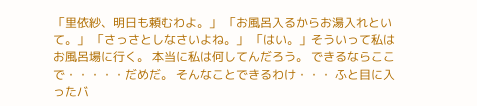「里依紗、明日も頼むわよ。」 「お風呂入るからお湯入れといて。」 「さっさとしなさいよね。」 「はい。」そういって私はお風呂場に行く。 本当に私は何してんだろう。 できるならここで・・・・・だめだ。 そんなことできるわけ・・・ ふと目に入ったバ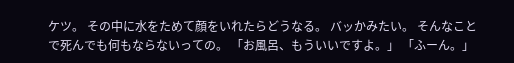ケツ。 その中に水をためて顔をいれたらどうなる。 バッかみたい。 そんなことで死んでも何もならないっての。 「お風呂、もういいですよ。」 「ふーん。」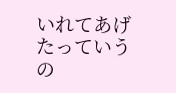いれてあげたっていうの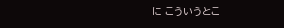に こういうとこ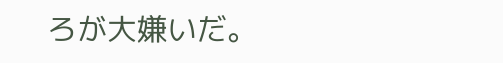ろが大嫌いだ。